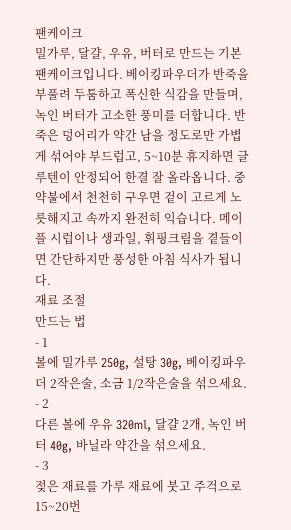팬케이크
밀가루, 달걀, 우유, 버터로 만드는 기본 팬케이크입니다. 베이킹파우더가 반죽을 부풀려 두툼하고 폭신한 식감을 만들며, 녹인 버터가 고소한 풍미를 더합니다. 반죽은 덩어리가 약간 남을 정도로만 가볍게 섞어야 부드럽고, 5~10분 휴지하면 글루텐이 안정되어 한결 잘 올라옵니다. 중약불에서 천천히 구우면 겉이 고르게 노릇해지고 속까지 완전히 익습니다. 메이플 시럽이나 생과일, 휘핑크림을 곁들이면 간단하지만 풍성한 아침 식사가 됩니다.
재료 조절
만드는 법
- 1
볼에 밀가루 250g, 설탕 30g, 베이킹파우더 2작은술, 소금 1/2작은술을 섞으세요.
- 2
다른 볼에 우유 320ml, 달걀 2개, 녹인 버터 40g, 바닐라 약간을 섞으세요.
- 3
젖은 재료를 가루 재료에 붓고 주걱으로 15~20번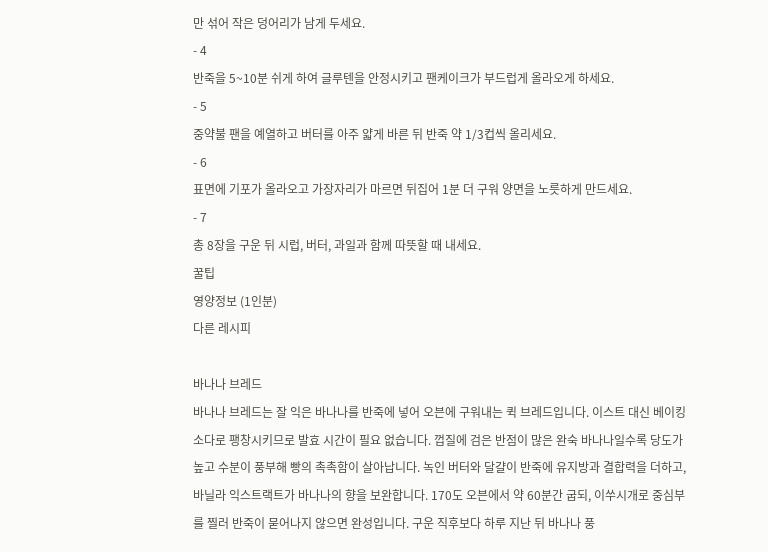만 섞어 작은 덩어리가 남게 두세요.
- 4
반죽을 5~10분 쉬게 하여 글루텐을 안정시키고 팬케이크가 부드럽게 올라오게 하세요.
- 5
중약불 팬을 예열하고 버터를 아주 얇게 바른 뒤 반죽 약 1/3컵씩 올리세요.
- 6
표면에 기포가 올라오고 가장자리가 마르면 뒤집어 1분 더 구워 양면을 노릇하게 만드세요.
- 7
총 8장을 구운 뒤 시럽, 버터, 과일과 함께 따뜻할 때 내세요.
꿀팁
영양정보 (1인분)
다른 레시피

바나나 브레드
바나나 브레드는 잘 익은 바나나를 반죽에 넣어 오븐에 구워내는 퀵 브레드입니다. 이스트 대신 베이킹소다로 팽창시키므로 발효 시간이 필요 없습니다. 껍질에 검은 반점이 많은 완숙 바나나일수록 당도가 높고 수분이 풍부해 빵의 촉촉함이 살아납니다. 녹인 버터와 달걀이 반죽에 유지방과 결합력을 더하고, 바닐라 익스트랙트가 바나나의 향을 보완합니다. 170도 오븐에서 약 60분간 굽되, 이쑤시개로 중심부를 찔러 반죽이 묻어나지 않으면 완성입니다. 구운 직후보다 하루 지난 뒤 바나나 풍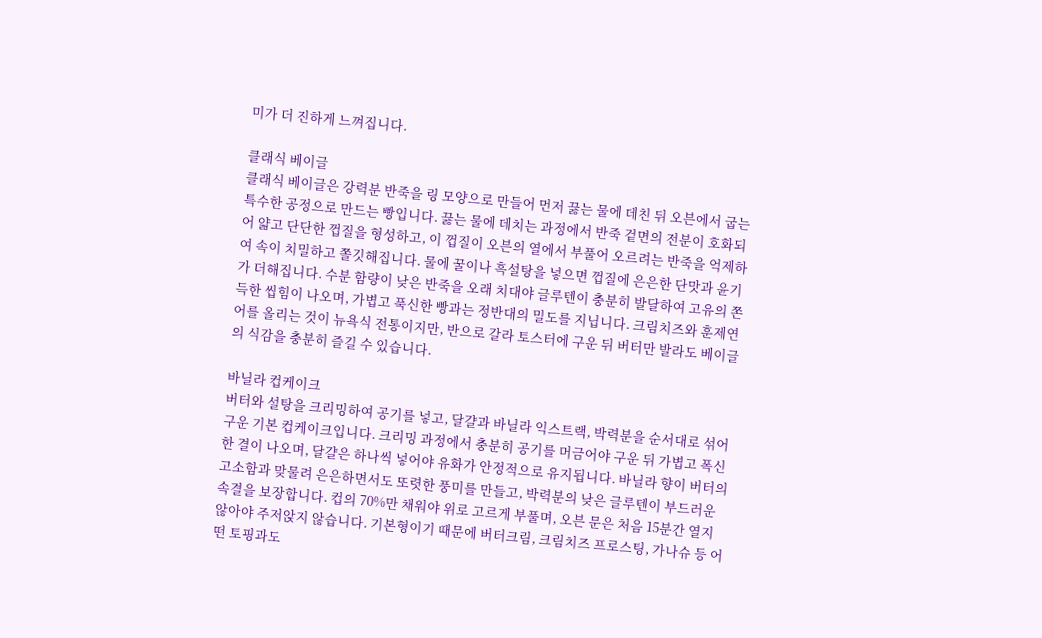미가 더 진하게 느껴집니다.

클래식 베이글
클래식 베이글은 강력분 반죽을 링 모양으로 만들어 먼저 끓는 물에 데친 뒤 오븐에서 굽는 특수한 공정으로 만드는 빵입니다. 끓는 물에 데치는 과정에서 반죽 겉면의 전분이 호화되어 얇고 단단한 껍질을 형성하고, 이 껍질이 오븐의 열에서 부풀어 오르려는 반죽을 억제하여 속이 치밀하고 쫄깃해집니다. 물에 꿀이나 흑설탕을 넣으면 껍질에 은은한 단맛과 윤기가 더해집니다. 수분 함량이 낮은 반죽을 오래 치대야 글루텐이 충분히 발달하여 고유의 쫀득한 씹힘이 나오며, 가볍고 푹신한 빵과는 정반대의 밀도를 지닙니다. 크림치즈와 훈제연어를 올리는 것이 뉴욕식 전통이지만, 반으로 갈라 토스터에 구운 뒤 버터만 발라도 베이글의 식감을 충분히 즐길 수 있습니다.

바닐라 컵케이크
버터와 설탕을 크리밍하여 공기를 넣고, 달걀과 바닐라 익스트랙, 박력분을 순서대로 섞어 구운 기본 컵케이크입니다. 크리밍 과정에서 충분히 공기를 머금어야 구운 뒤 가볍고 폭신한 결이 나오며, 달걀은 하나씩 넣어야 유화가 안정적으로 유지됩니다. 바닐라 향이 버터의 고소함과 맞물려 은은하면서도 또렷한 풍미를 만들고, 박력분의 낮은 글루텐이 부드러운 속결을 보장합니다. 컵의 70%만 채워야 위로 고르게 부풀며, 오븐 문은 처음 15분간 열지 않아야 주저앉지 않습니다. 기본형이기 때문에 버터크림, 크림치즈 프로스팅, 가나슈 등 어떤 토핑과도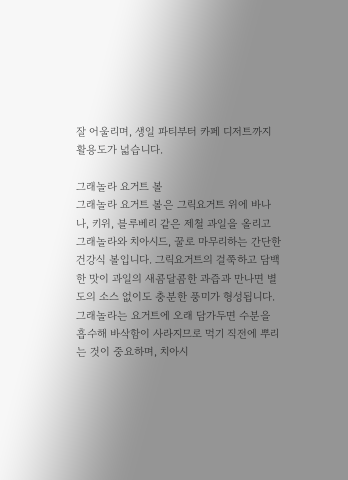잘 어울리며, 생일 파티부터 카페 디저트까지 활용도가 넓습니다.

그래놀라 요거트 볼
그래놀라 요거트 볼은 그릭요거트 위에 바나나, 키위, 블루베리 같은 제철 과일을 올리고 그래놀라와 치아시드, 꿀로 마무리하는 간단한 건강식 볼입니다. 그릭요거트의 걸쭉하고 담백한 맛이 과일의 새콤달콤한 과즙과 만나면 별도의 소스 없이도 충분한 풍미가 형성됩니다. 그래놀라는 요거트에 오래 담가두면 수분을 흡수해 바삭함이 사라지므로 먹기 직전에 뿌리는 것이 중요하며, 치아시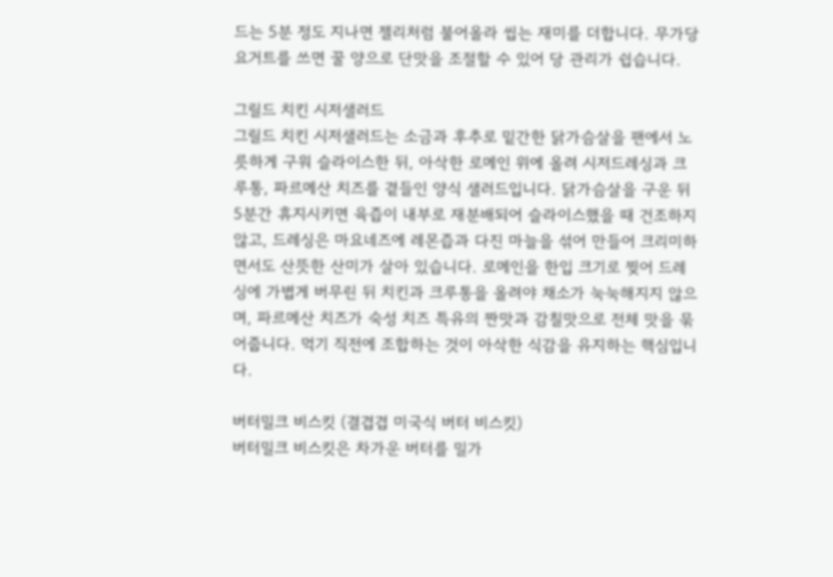드는 5분 정도 지나면 젤리처럼 불어올라 씹는 재미를 더합니다. 무가당 요거트를 쓰면 꿀 양으로 단맛을 조절할 수 있어 당 관리가 쉽습니다.

그릴드 치킨 시저샐러드
그릴드 치킨 시저샐러드는 소금과 후추로 밑간한 닭가슴살을 팬에서 노릇하게 구워 슬라이스한 뒤, 아삭한 로메인 위에 올려 시저드레싱과 크루통, 파르메산 치즈를 곁들인 양식 샐러드입니다. 닭가슴살을 구운 뒤 5분간 휴지시키면 육즙이 내부로 재분배되어 슬라이스했을 때 건조하지 않고, 드레싱은 마요네즈에 레몬즙과 다진 마늘을 섞어 만들어 크리미하면서도 산뜻한 산미가 살아 있습니다. 로메인을 한입 크기로 찢어 드레싱에 가볍게 버무린 뒤 치킨과 크루통을 올려야 채소가 눅눅해지지 않으며, 파르메산 치즈가 숙성 치즈 특유의 짠맛과 감칠맛으로 전체 맛을 묶어줍니다. 먹기 직전에 조합하는 것이 아삭한 식감을 유지하는 핵심입니다.

버터밀크 비스킷 (결겹겹 미국식 버터 비스킷)
버터밀크 비스킷은 차가운 버터를 밀가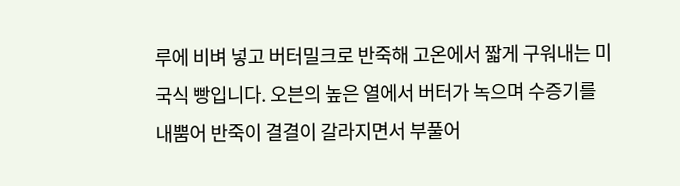루에 비벼 넣고 버터밀크로 반죽해 고온에서 짧게 구워내는 미국식 빵입니다. 오븐의 높은 열에서 버터가 녹으며 수증기를 내뿜어 반죽이 결결이 갈라지면서 부풀어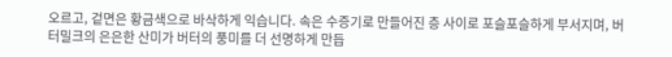오르고, 겉면은 황금색으로 바삭하게 익습니다. 속은 수증기로 만들어진 층 사이로 포슬포슬하게 부서지며, 버터밀크의 은은한 산미가 버터의 풍미를 더 선명하게 만듭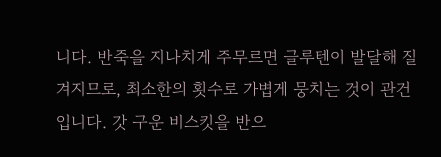니다. 반죽을 지나치게 주무르면 글루텐이 발달해 질겨지므로, 최소한의 횟수로 가볍게 뭉치는 것이 관건입니다. 갓 구운 비스킷을 반으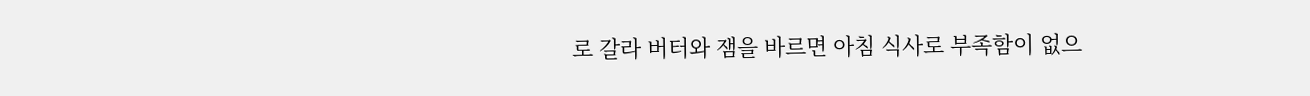로 갈라 버터와 잼을 바르면 아침 식사로 부족함이 없으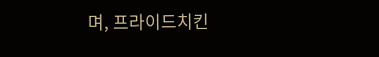며, 프라이드치킨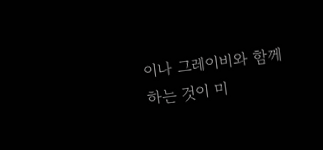이나 그레이비와 함께하는 것이 미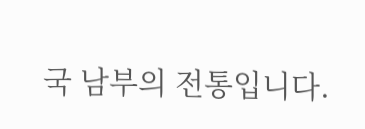국 남부의 전통입니다.